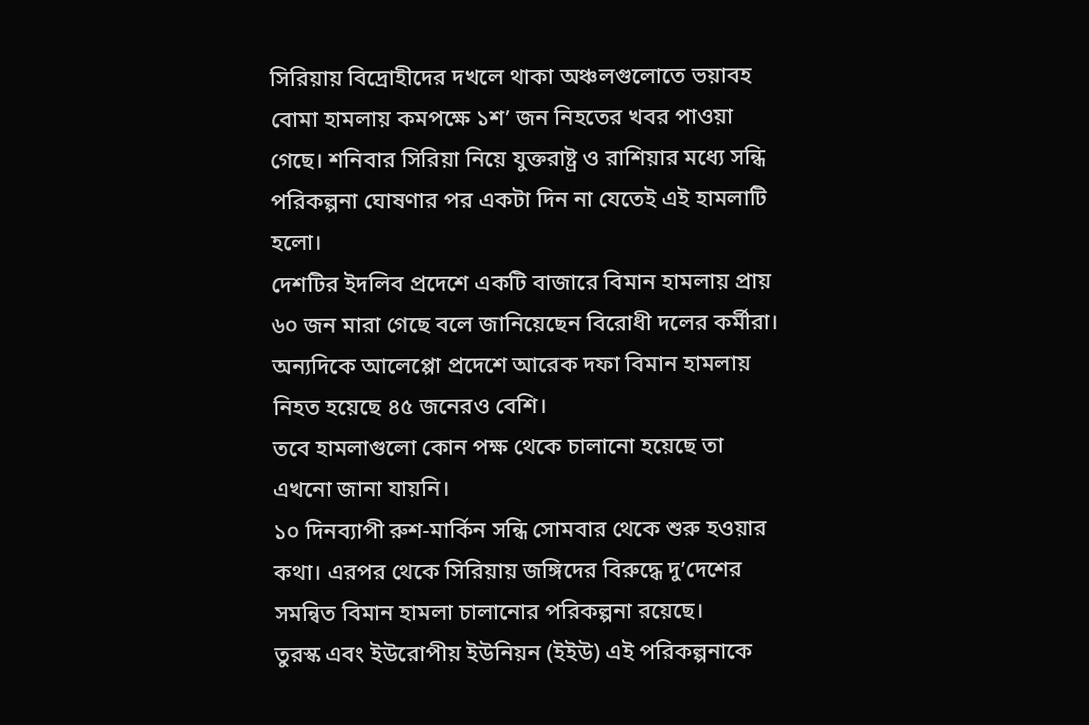সিরিয়ায় বিদ্রোহীদের দখলে থাকা অঞ্চলগুলোতে ভয়াবহ বোমা হামলায় কমপক্ষে ১শ’ জন নিহতের খবর পাওয়া গেছে। শনিবার সিরিয়া নিয়ে যুক্তরাষ্ট্র ও রাশিয়ার মধ্যে সন্ধি পরিকল্পনা ঘোষণার পর একটা দিন না যেতেই এই হামলাটি হলো।
দেশটির ইদলিব প্রদেশে একটি বাজারে বিমান হামলায় প্রায় ৬০ জন মারা গেছে বলে জানিয়েছেন বিরোধী দলের কর্মীরা। অন্যদিকে আলেপ্পো প্রদেশে আরেক দফা বিমান হামলায় নিহত হয়েছে ৪৫ জনেরও বেশি।
তবে হামলাগুলো কোন পক্ষ থেকে চালানো হয়েছে তা এখনো জানা যায়নি।
১০ দিনব্যাপী রুশ-মার্কিন সন্ধি সোমবার থেকে শুরু হওয়ার কথা। এরপর থেকে সিরিয়ায় জঙ্গিদের বিরুদ্ধে দু’দেশের সমন্বিত বিমান হামলা চালানোর পরিকল্পনা রয়েছে।
তুরস্ক এবং ইউরোপীয় ইউনিয়ন (ইইউ) এই পরিকল্পনাকে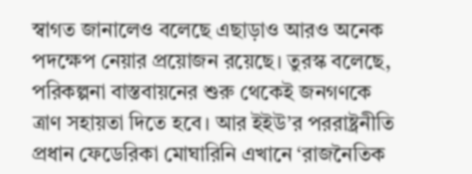স্বাগত জানালেও বলেছে এছাড়াও আরও অনেক পদক্ষেপ নেয়ার প্রয়োজন রয়েছে। তুরস্ক বলেছে, পরিকল্পনা বাস্তবায়নের শুরু থেকেই জনগণকে ত্রাণ সহায়তা দিতে হবে। আর ইইউ’র পররাষ্ট্রনীতি প্রধান ফেডেরিকা মোঘারিনি এখানে ‘রাজনৈতিক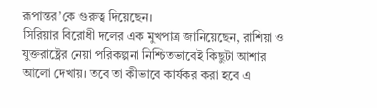রূপান্তর’কে গুরুত্ব দিয়েছেন।
সিরিয়ার বিরোধী দলের এক মুখপাত্র জানিয়েছেন, রাশিয়া ও যুক্তরাষ্ট্রের নেয়া পরিকল্পনা নিশ্চিতভাবেই কিছুটা আশার আলো দেখায়। তবে তা কীভাবে কার্যকর করা হবে এ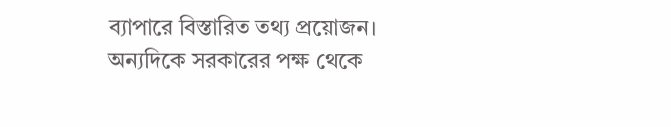ব্যাপারে বিস্তারিত তথ্য প্রয়োজন। অন্যদিকে সরকারের পক্ষ থেকে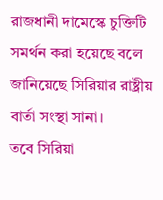রাজধানী দামেস্কে চুক্তিটি সমর্থন করা হয়েছে বলে জানিয়েছে সিরিয়ার রাষ্ট্রীয় বার্তা সংস্থা সানা।
তবে সিরিয়া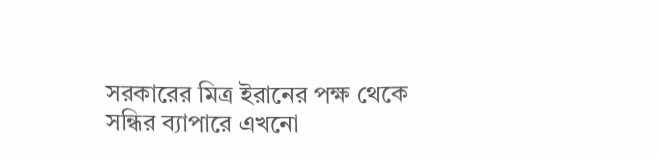সরকারের মিত্র ইরানের পক্ষ থেকে সন্ধির ব্যাপারে এখনো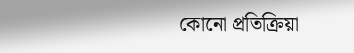কোনো প্রতিক্রিয়া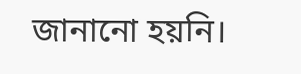জানানো হয়নি।